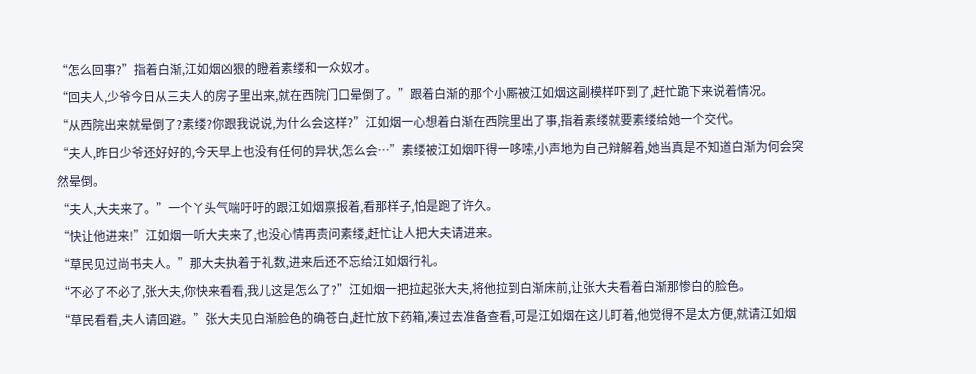“怎么回事?”指着白渐,江如烟凶狠的瞪着素缕和一众奴才。
“回夫人,少爷今日从三夫人的房子里出来,就在西院门口晕倒了。”跟着白渐的那个小厮被江如烟这副模样吓到了,赶忙跪下来说着情况。
“从西院出来就晕倒了?素缕?你跟我说说,为什么会这样?”江如烟一心想着白渐在西院里出了事,指着素缕就要素缕给她一个交代。
“夫人,昨日少爷还好好的,今天早上也没有任何的异状,怎么会…”素缕被江如烟吓得一哆嗦,小声地为自己辩解着,她当真是不知道白渐为何会突然晕倒。
“夫人,大夫来了。”一个丫头气喘吁吁的跟江如烟禀报着,看那样子,怕是跑了许久。
“快让他进来!”江如烟一听大夫来了,也没心情再责问素缕,赶忙让人把大夫请进来。
“草民见过尚书夫人。”那大夫执着于礼数,进来后还不忘给江如烟行礼。
“不必了不必了,张大夫,你快来看看,我儿这是怎么了?”江如烟一把拉起张大夫,将他拉到白渐床前,让张大夫看着白渐那惨白的脸色。
“草民看看,夫人请回避。”张大夫见白渐脸色的确苍白,赶忙放下药箱,凑过去准备查看,可是江如烟在这儿盯着,他觉得不是太方便,就请江如烟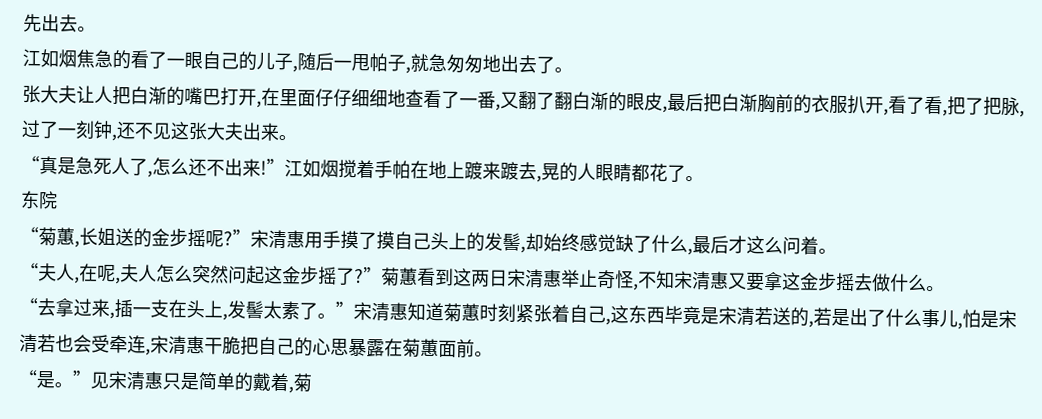先出去。
江如烟焦急的看了一眼自己的儿子,随后一甩帕子,就急匆匆地出去了。
张大夫让人把白渐的嘴巴打开,在里面仔仔细细地查看了一番,又翻了翻白渐的眼皮,最后把白渐胸前的衣服扒开,看了看,把了把脉,过了一刻钟,还不见这张大夫出来。
“真是急死人了,怎么还不出来!”江如烟搅着手帕在地上踱来踱去,晃的人眼睛都花了。
东院
“菊蕙,长姐送的金步摇呢?”宋清惠用手摸了摸自己头上的发髻,却始终感觉缺了什么,最后才这么问着。
“夫人,在呢,夫人怎么突然问起这金步摇了?”菊蕙看到这两日宋清惠举止奇怪,不知宋清惠又要拿这金步摇去做什么。
“去拿过来,插一支在头上,发髻太素了。”宋清惠知道菊蕙时刻紧张着自己,这东西毕竟是宋清若送的,若是出了什么事儿,怕是宋清若也会受牵连,宋清惠干脆把自己的心思暴露在菊蕙面前。
“是。”见宋清惠只是简单的戴着,菊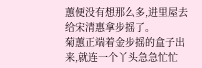蕙便没有想那么多,进里屋去给宋清惠拿步摇了。
菊蕙正端着金步摇的盒子出来,就连一个丫头急急忙忙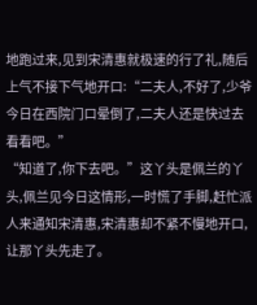地跑过来,见到宋清惠就极速的行了礼,随后上气不接下气地开口:“二夫人,不好了,少爷今日在西院门口晕倒了,二夫人还是快过去看看吧。”
“知道了,你下去吧。”这丫头是佩兰的丫头,佩兰见今日这情形,一时慌了手脚,赶忙派人来通知宋清惠,宋清惠却不紧不慢地开口,让那丫头先走了。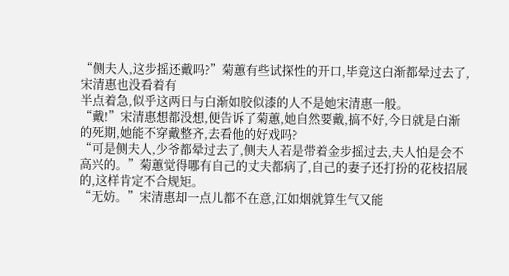“侧夫人,这步摇还戴吗?”菊蕙有些试探性的开口,毕竟这白渐都晕过去了,宋清惠也没看着有
半点着急,似乎这两日与白渐如胶似漆的人不是她宋清惠一般。
“戴!”宋清惠想都没想,便告诉了菊蕙,她自然要戴,搞不好,今日就是白渐的死期,她能不穿戴整齐,去看他的好戏吗?
“可是侧夫人,少爷都晕过去了,侧夫人若是带着金步摇过去,夫人怕是会不高兴的。”菊蕙觉得哪有自己的丈夫都病了,自己的妻子还打扮的花枝招展的,这样肯定不合规矩。
“无妨。”宋清惠却一点儿都不在意,江如烟就算生气又能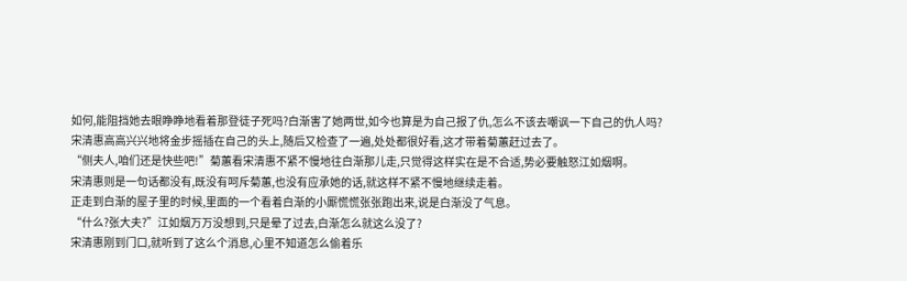如何,能阻挡她去眼睁睁地看着那登徒子死吗?白渐害了她两世,如今也算是为自己报了仇,怎么不该去嘲讽一下自己的仇人吗?
宋清惠高高兴兴地将金步摇插在自己的头上,随后又检查了一遍,处处都很好看,这才带着菊蕙赶过去了。
“侧夫人,咱们还是快些吧!”菊蕙看宋清惠不紧不慢地往白渐那儿走,只觉得这样实在是不合适,势必要触怒江如烟啊。
宋清惠则是一句话都没有,既没有呵斥菊蕙,也没有应承她的话,就这样不紧不慢地继续走着。
正走到白渐的屋子里的时候,里面的一个看着白渐的小厮慌慌张张跑出来,说是白渐没了气息。
“什么?张大夫?”江如烟万万没想到,只是晕了过去,白渐怎么就这么没了?
宋清惠刚到门口,就听到了这么个消息,心里不知道怎么偷着乐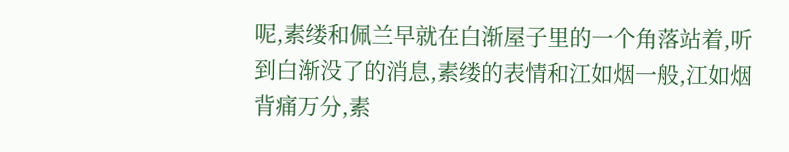呢,素缕和佩兰早就在白渐屋子里的一个角落站着,听到白渐没了的消息,素缕的表情和江如烟一般,江如烟背痛万分,素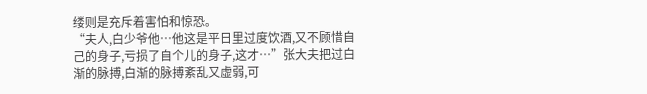缕则是充斥着害怕和惊恐。
“夫人,白少爷他…他这是平日里过度饮酒,又不顾惜自己的身子,亏损了自个儿的身子,这才…”张大夫把过白渐的脉搏,白渐的脉搏紊乱又虚弱,可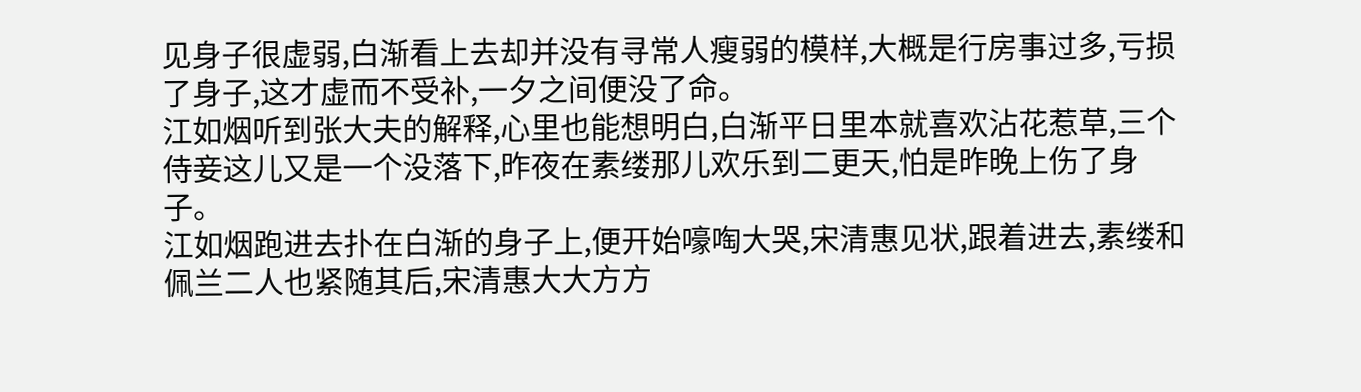见身子很虚弱,白渐看上去却并没有寻常人瘦弱的模样,大概是行房事过多,亏损了身子,这才虚而不受补,一夕之间便没了命。
江如烟听到张大夫的解释,心里也能想明白,白渐平日里本就喜欢沾花惹草,三个侍妾这儿又是一个没落下,昨夜在素缕那儿欢乐到二更天,怕是昨晚上伤了身子。
江如烟跑进去扑在白渐的身子上,便开始嚎啕大哭,宋清惠见状,跟着进去,素缕和佩兰二人也紧随其后,宋清惠大大方方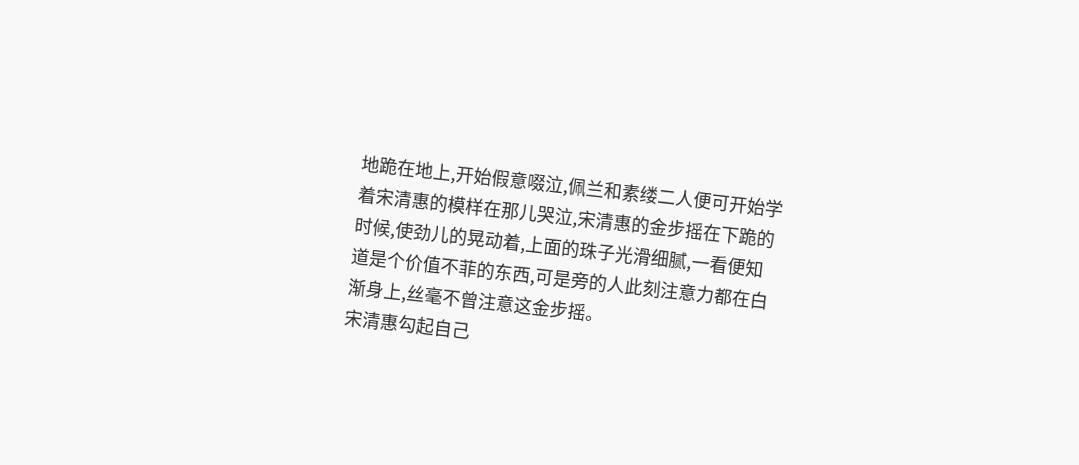地跪在地上,开始假意啜泣,佩兰和素缕二人便可开始学着宋清惠的模样在那儿哭泣,宋清惠的金步摇在下跪的时候,使劲儿的晃动着,上面的珠子光滑细腻,一看便知道是个价值不菲的东西,可是旁的人此刻注意力都在白渐身上,丝毫不曾注意这金步摇。
宋清惠勾起自己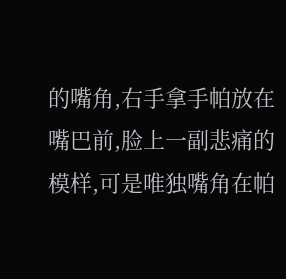的嘴角,右手拿手帕放在嘴巴前,脸上一副悲痛的模样,可是唯独嘴角在帕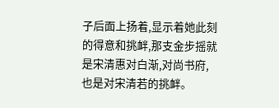子后面上扬着,显示着她此刻的得意和挑衅,那支金步摇就是宋清惠对白渐,对尚书府,也是对宋清若的挑衅。